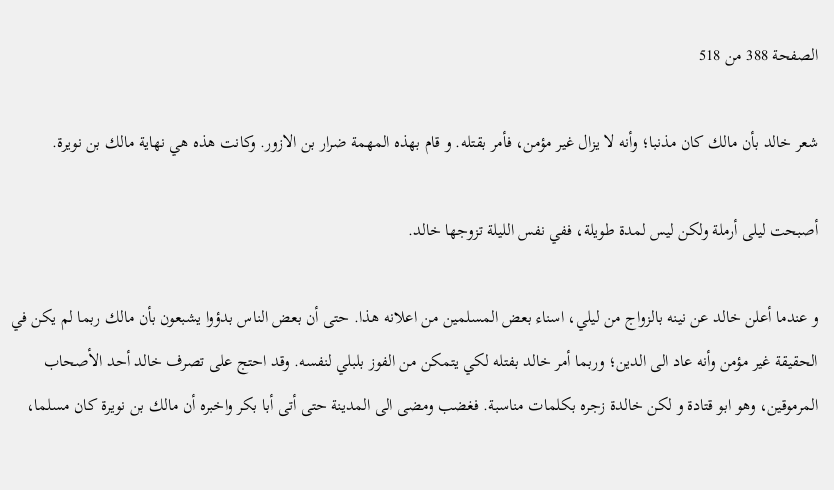الصفحة 388 من 518

شعر خالد بأن مالك كان مذنبا؛ وأنه لا يزال غير مؤمن، فأمر بقتله. و قام بهذه المهمة ضرار بن الازور. وكانت هذه هي نهاية مالك بن نويرة.

أصبحت ليلى أرملة ولكن ليس لمدة طويلة، ففي نفس الليلة تزوجها خالد.

و عندما أعلن خالد عن نينه بالزواج من ليلي، اسناء بعض المسلمين من اعلانه هذا. حتى أن بعض الناس بدؤوا يشبعون بأن مالك ربما لم يكن في الحقيقة غير مؤمن وأنه عاد الى الدين؛ وربما أمر خالد بفتله لكي يتمكن من الفوز بلبلي لنفسه. وقد احتج على تصرف خالد أحد الأصحاب المرموقين، وهو ابو قتادة و لكن خالدة زجره بكلمات مناسبة. فغضب ومضى الى المدينة حتى أتى أبا بكر واخبره أن مالك بن نويرة كان مسلما،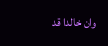وان خالدا قد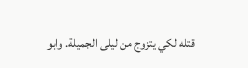قتله لكي يتزوج من ليلى الجميلة. وابو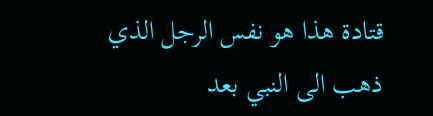قتادة هذا هو نفس الرجل الذي ذهب الى النبي بعد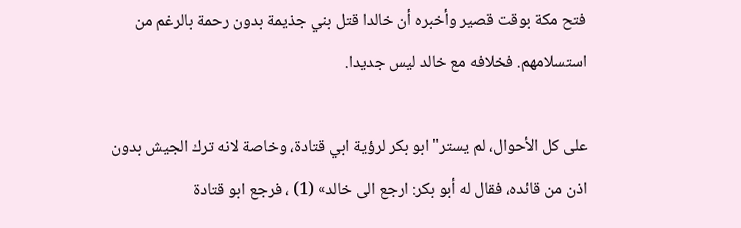فتح مكة بوقت قصير وأخبره أن خالدا قتل بني جذيمة بدون رحمة بالرغم من استسلامهم. فخلافه مع خالد ليس جديدا.

على كل الأحوال، لم يستر"ابو بكر لرؤية ابي قتادة، وخاصة لانه ترك الجيش بدون اذن من قائده، فقال له أبو بكر: ارجع الى خالد» (1) ، فرجع ابو قتادة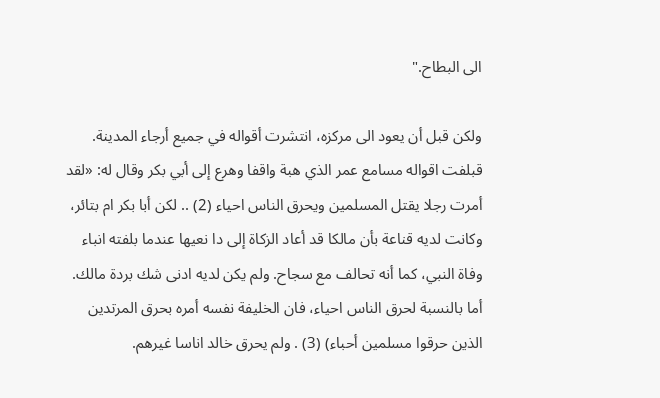الى البطاح."

ولكن قبل أن يعود الى مركزه، انتشرت أقواله في جميع أرجاء المدينة. قبلفت اقواله مسامع عمر الذي هبة واقفا وهرع إلى أبي بكر وقال له: «لقد أمرت رجلا يقتل المسلمين ويحرق الناس احياء (2) .. لكن أبا بكر ام بتائر، وكانت لديه قناعة بأن مالكا قد أعاد الزكاة إلى دا نعيها عندما بلفته انباء وفاة النبي، كما أنه تحالف مع سجاح. ولم يكن لديه ادنى شك بردة مالك. أما بالنسبة لحرق الناس احياء، فان الخليفة نفسه أمره بحرق المرتدين الذين حرقوا مسلمين أحباء) (3) . ولم يحرق خالد اناسا غيرهم.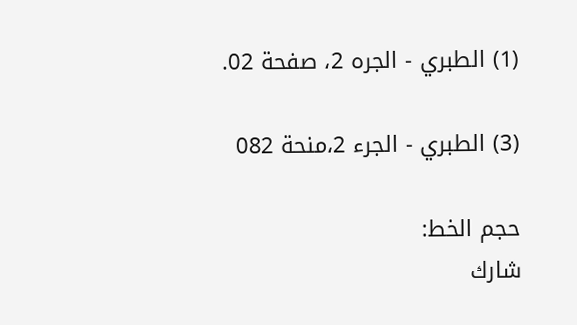(1) الطبري - الجره 2، صفحة 02.

(3) الطبري - الجرء 2،منحة 082

حجم الخط:
شارك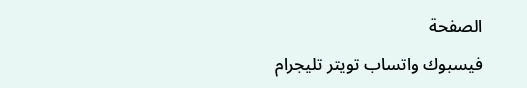الصفحة
فيسبوك واتساب تويتر تليجرام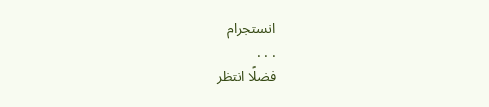انستجرام
. . .
فضلًا انتظر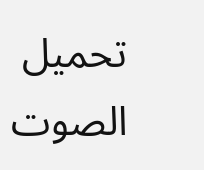تحميل الصوت